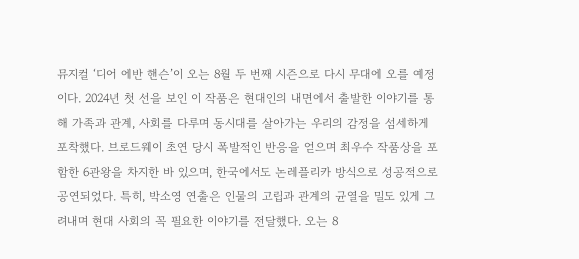뮤지컬 ‘디어 에반 핸슨’이 오는 8월 두 번째 시즌으로 다시 무대에 오를 예정이다. 2024년 첫 선을 보인 이 작품은 현대인의 내면에서 출발한 이야기를 통해 가족과 관계, 사회를 다루며 동시대를 살아가는 우리의 감정을 섬세하게 포착했다. 브로드웨이 초연 당시 폭발적인 반응을 얻으며 최우수 작품상을 포함한 6관왕을 차지한 바 있으며, 한국에서도 논레플리카 방식으로 성공적으로 공연되었다. 특히, 박소영 연출은 인물의 고립과 관계의 균열을 밀도 있게 그려내며 현대 사회의 꼭 필요한 이야기를 전달했다. 오는 8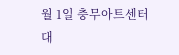월 1일 충무아트센터 대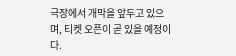극장에서 개막을 앞두고 있으며, 티켓 오픈이 곧 있을 예정이다.